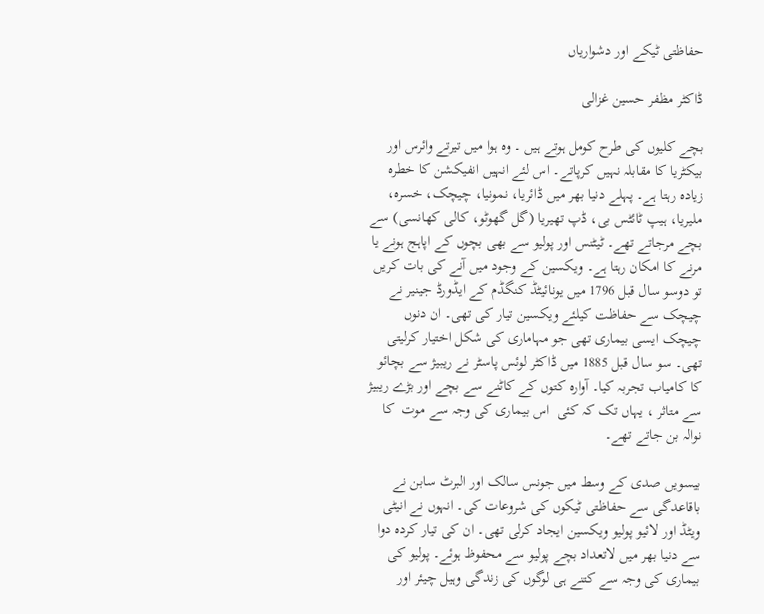حفاظتی ٹیکے اور دشواریاں

ڈاکٹر مظفر حسین غزالی

بچے کلیوں کی طرح کومل ہوتے ہیں ۔ وہ ہوا میں تیرتے وائرس اور بیکٹریا کا مقابلہ نہیں کرپاتے۔ اس لئے انہیں انفیکشن کا خطرہ زیادہ رہتا ہے۔ پہلے دنیا بھر میں ڈائریا، نمونیا، چیچک، خسرہ، ملیریا، ہیپ ٹائٹس بی، ڈپ تھیریا (گل گھوٹو، کالی کھانسی) سے بچے مرجاتے تھے۔ ٹیٹنس اور پولیو سے بھی بچوں کے اپاہج ہونے یا مرنے کا امکان رہتا ہے۔ ویکسین کے وجود میں آنے کی بات کریں تو دوسو سال قبل 1796 میں یونائیٹڈ کنگڈم کے ایڈورڈ جینیر نے چیچک سے حفاظت کیلئے ویکسین تیار کی تھی۔ ان دنوں چیچک ایسی بیماری تھی جو مہاماری کی شکل اختیار کرلیتی تھی۔ سو سال قبل 1885 میں ڈاکٹر لوئس پاسٹر نے ریبیژ سے بچائو کا کامیاب تجربہ کیا۔ آوارہ کتوں کے کاٹنے سے بچے اور بڑے ریبیژ سے متاثر ، یہاں تک کہ کئی  اس بیماری کی وجہ سے موت  کا  نوالہ بن جاتے تھے۔

بیسویں صدی کے وسط میں جونس سالک اور البرٹ سابن نے باقاعدگی سے حفاظتی ٹیکوں کی شروعات کی۔ انہوں نے انیٹی  ویٹڈ اور لائیو پولیو ویکسین ایجاد کرلی تھی۔ ان کی تیار کردہ دوا سے دنیا بھر میں لاتعداد بچے پولیو سے محفوظ ہوئے۔ پولیو کی بیماری کی وجہ سے کتنے ہی لوگوں کی زندگی وہیل چیئر اور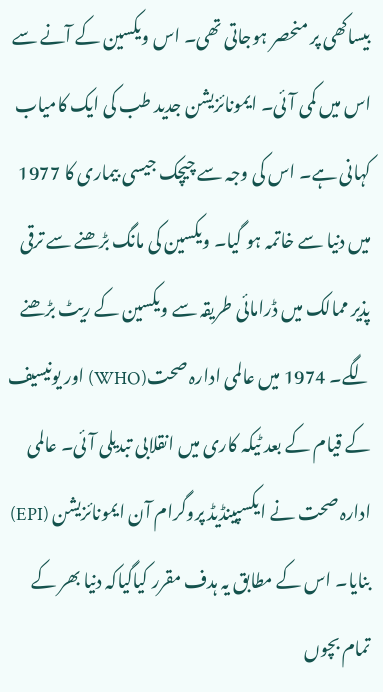بیساکھی پر منحصر ہوجاتی تھی۔ اس ویکسین کے آنے سے اس میں کمی آئی۔ ایمونائزیشن جدید طب کی ایک کامیاب کہانی ہے۔ اس کی وجہ سے چیچک جیسی بیماری کا 1977 میں دنیا سے خاتمہ ہو گیا۔ ویکسین کی مانگ بڑھنے سے ترقی پذیر ممالک میں ڈرامائی طریقہ سے ویکسین کے ریٹ بڑھنے لگے۔ 1974 میں عالمی ادارہ صحت(WHO) اور یونیسیف کے قیام کے بعد ٹیکہ کاری میں انقلابی تبدیلی آئی۔ عالمی ادارہ صحت نے ایکسپینڈیڈ پروگرام آن ایمونائزیشن (EPI) بنایا۔ اس کے مطابق یہ ہدف مقرر کیاگیاکہ دنیا بھر کے تمام بچوں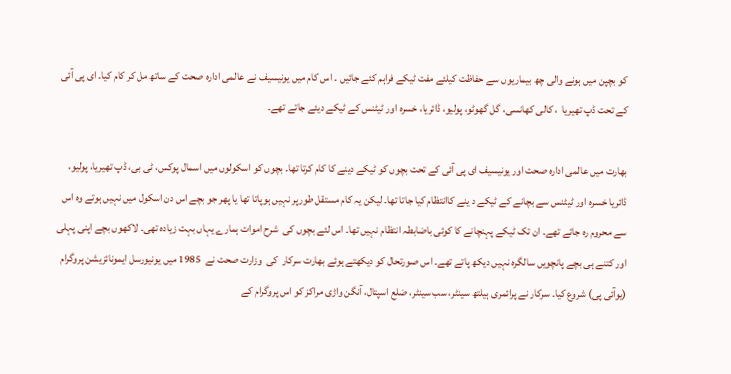کو بچپن میں ہونے والی چھ بیماریوں سے حفاظت کیلئے مفت ٹیکے فراہم کئے جائیں ۔ اس کام میں یونیسیف نے عالمی ادارہ صحت کے ساتھ مل کر کام کیا۔ ای پی آئی کے تحت ڈپ تھیریا  ، کالی کھانسی، گل گھوٹو، پولیو، ڈائریا، خسرہ اور ٹیٹنس کے ٹیکے دیئے جاتے تھے۔

بھارت میں عالمی ادارہ صحت اور یونیسیف ای پی آئی کے تحت بچوں کو ٹیکے دینے کا کام کرتا تھا۔ بچوں کو اسکولوں میں اسمال پوکس، ٹی بی، ڈپ تھیریا، پولیو، ڈائریا خسرہ اور ٹیٹنس سے بچانے کے ٹیکے د ینے کاانتظام کیا جاتا تھا۔ لیکن یہ کام مستقل طورپر نہیں ہوپاتا تھا یا پھر جو بچے اس دن اسکول میں نہیں ہوتے وہ اس سے محروم رہ جاتے تھے۔ ان تک ٹیکے پہنچانے کا کوئی باضابطہ انتظام نہیں تھا۔ اس لئے بچوں کی  شرح اموات ہمارے یہاں بہت زیادہ تھی۔ لاکھوں بچے اپنی پہلی اور کتنے ہی بچے پانچویں سالگرہ نہیں دیکھ پاتے تھے۔ اس صورتحال کو دیکھتے ہوئے بھارت سرکار  کی  وزارت صحت نے  1985 میں یونیورسل ایمونائزیشن پروگرام (یوآئی پی) شروع کیا۔ سرکار نے پرائمری ہیلتھ سینٹر، سب سینٹر، ضلع اسپتال، آنگن واڑی مراکز کو اس پروگرام کے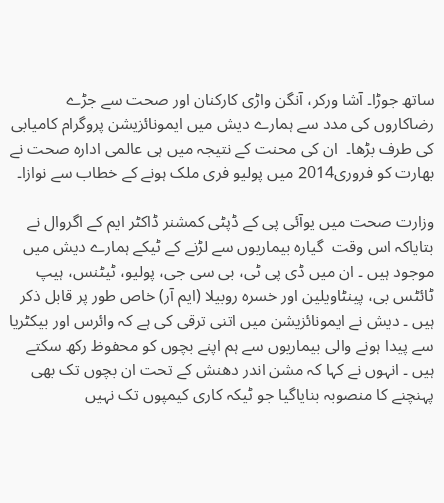ساتھ جوڑا۔ آشا ورکر، آنگن واڑی کارکنان اور صحت سے جڑے رضاکاروں کی مدد سے ہمارے دیش میں ایمونائزیشن پروگرام کامیابی کی طرف بڑھا۔  ان کی محنت کے نتیجہ میں ہی عالمی ادارہ صحت نے بھارت کو فروری2014 میں پولیو فری ملک ہونے کے خطاب سے نوازا۔

وزارت صحت میں یوآئی پی کے ڈپٹی کمشنر ڈاکٹر ایم کے اگروال نے بتایاکہ اس وقت  گیارہ بیماریوں سے لڑنے کے ٹیکے ہمارے دیش میں موجود ہیں ۔ ان میں ڈی پی ٹی، بی سی جی، پولیو، ٹیٹنس، ہیپ ٹائٹس بی، پینٹاویلین اور خسرہ روبیلا (ایم آر) خاص طور پر قابل ذکر ہیں ۔ دیش نے ایمونائزیشن میں اتنی ترقی کی ہے کہ وائرس اور بیکٹریا سے پیدا ہونے والی بیماریوں سے ہم اپنے بچوں کو محفوظ رکھ سکتے ہیں ۔ انہوں نے کہا کہ مشن اندر دھنش کے تحت ان بچوں تک بھی پہنچنے کا منصوبہ بنایاگیا جو ٹیکہ کاری کیمپوں تک نہیں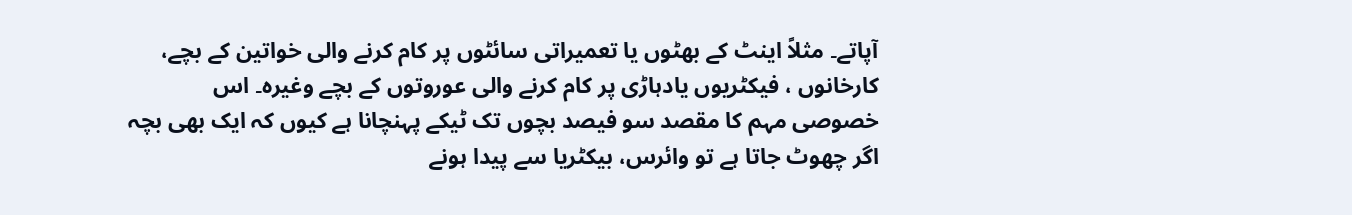آپاتے۔ مثلاً اینٹ کے بھٹوں یا تعمیراتی سائٹوں پر کام کرنے والی خواتین کے بچے، کارخانوں ، فیکٹریوں یادہاڑی پر کام کرنے والی عوروتوں کے بچے وغیرہ۔ اس خصوصی مہم کا مقصد سو فیصد بچوں تک ٹیکے پہنچانا ہے کیوں کہ ایک بھی بچہ اگر چھوٹ جاتا ہے تو وائرس، بیکٹریا سے پیدا ہونے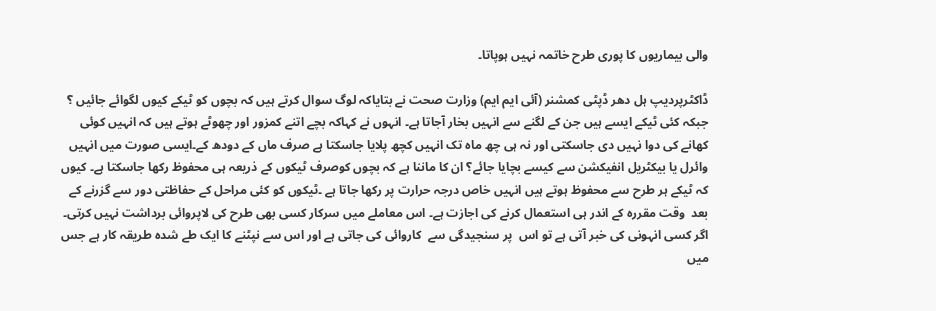والی بیماریوں کا پوری طرح خاتمہ نہیں ہوپاتا۔

ڈاکٹرپردیپ ہل دھر ڈپٹی کمشنر (آئی ایم ایم) وزارت صحت نے بتایاکہ لوگ سوال کرتے ہیں کہ بچوں کو ٹیکے کیوں لگوائے جائیں ؟ جبکہ کئی ٹیکے ایسے ہیں جن کے لگنے سے انہیں بخار آجاتا ہے۔ انہوں نے کہاکہ بچے اتنے کمزور اور چھوٹے ہوتے ہیں کہ انہیں کوئی کھانے کی دوا نہیں دی جاسکتی اور نہ ہی چھ ماہ تک انہیں کچھ پلایا جاسکتا ہے صرف ماں کے دودھ کے۔ایسی صورت میں انہیں وائرل یا بیکٹریل انفیکشن سے کیسے بچایا جائے؟ ان کا ماننا ہے کہ بچوں کوصرف ٹیکوں کے ذریعہ ہی محفوظ رکھا جاسکتا ہے۔ کیوں کہ ٹیکے ہر طرح سے محفوظ ہوتے ہیں انہیں خاص درجہ حرارت پر رکھا جاتا ہے ۔ٹیکوں کو کئی مراحل کے حفاظتی دور سے گزرنے کے بعد  وقت مقررہ کے اندر ہی استعمال کرنے کی اجازت ہے۔ اس معاملے میں سرکار کسی بھی طرح کی لاپروائی برداشت نہیں کرتی۔ اگر کسی انہونی کی خبر آتی ہے تو اس  پر سنجیدگی سے  کاروائی کی جاتی ہے اور اس سے نپٹنے کا ایک طے شدہ طریقہ کار ہے جس میں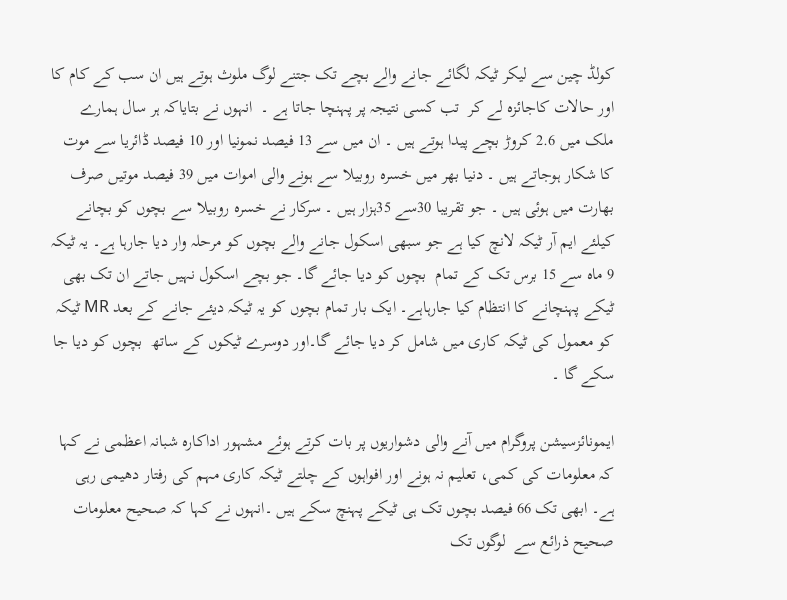کولڈ چین سے لیکر ٹیکہ لگائے جانے والے بچے تک جتنے لوگ ملوث ہوتے ہیں ان سب کے کام کا  اور حالات کاجائزہ لے کر  تب کسی نتیجہ پر پہنچا جاتا ہے ۔  انہوں نے بتایاکہ ہر سال ہمارے ملک میں 2.6 کروڑ بچے پیدا ہوتے ہیں ۔ ان میں سے 13 فیصد نمونیا اور 10 فیصد ڈائریا سے موت کا شکار ہوجاتے ہیں ۔ دنیا بھر میں خسرہ روبیلا سے ہونے والی اموات میں 39 فیصد موتیں صرف  بھارت میں ہوئی ہیں ۔ جو تقریبا 30سے 35ہزار ہیں ۔ سرکار نے خسرہ روبیلا سے بچوں کو بچانے کیلئے ایم آر ٹیکہ لانچ کیا ہے جو سبھی اسکول جانے والے بچوں کو مرحلہ وار دیا جارہا ہے۔ یہ ٹیکہ 9 ماہ سے 15 برس تک کے تمام  بچوں کو دیا جائے گا۔ جو بچے اسکول نہیں جاتے ان تک بھی ٹیکے پہنچانے کا انتظام کیا جارہاہے۔ ایک بار تمام بچوں کو یہ ٹیکہ دیئے جانے کے بعد MR ٹیکہ کو معمول کی ٹیکہ کاری میں شامل کر دیا جائے گا۔اور دوسرے ٹیکوں کے ساتھ  بچوں کو دیا جا سکے گا ۔

ایمونائزسیشن پروگرام میں آنے والی دشواریوں پر بات کرتے ہوئے مشہور اداکارہ شبانہ اعظمی نے کہا کہ معلومات کی کمی، تعلیم نہ ہونے اور افواہوں کے چلتے ٹیکہ کاری مہم کی رفتار دھیمی رہی ہے۔ ابھی تک 66 فیصد بچوں تک ہی ٹیکے پہنچ سکے ہیں ۔انہوں نے کہا کہ صحیح معلومات صحیح ذرائع سے  لوگوں تک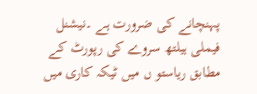پہنچانے کی ضرورت ہے ۔نیشنل فیملی ہیلتھ سروے کی رپورٹ کے مطابق ریاستو ں میں ٹیکہ کاری میں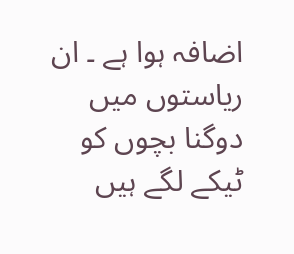اضافہ ہوا ہے ۔ ان ریاستوں میں دوگنا بچوں کو ٹیکے لگے ہیں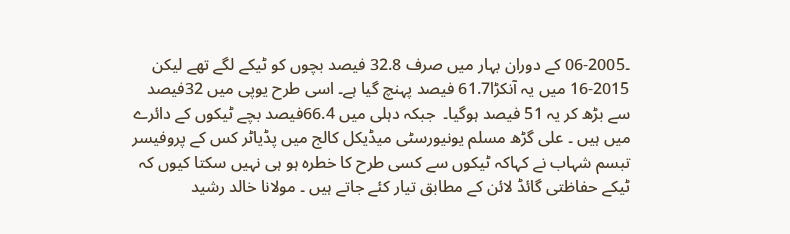۔2005-06 کے دوران بہار میں صرف 32.8 فیصد بچوں کو ٹیکے لگے تھے لیکن 2015-16 میں یہ آنکڑا61.7 فیصد پہنچ گیا ہے۔ اسی طرح یوپی میں 32فیصد سے بڑھ کر یہ 51 فیصد ہوگیا۔  جبکہ دہلی میں 66.4فیصد بچے ٹیکوں کے دائرے میں ہیں ۔ علی گڑھ مسلم یونیورسٹی میڈیکل کالج میں پڈیاٹر کس کے پروفیسر تبسم شہاب نے کہاکہ ٹیکوں سے کسی طرح کا خطرہ ہو ہی نہیں سکتا کیوں کہ ٹیکے حفاظتی گائڈ لائن کے مطابق تیار کئے جاتے ہیں ۔ مولانا خالد رشید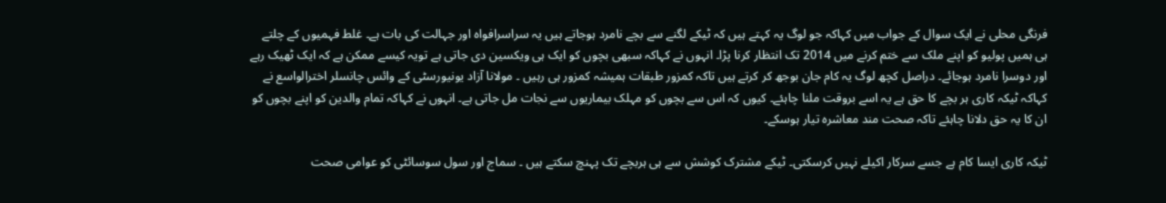فرنگی محلی نے ایک سوال کے جواب میں کہاکہ جو لوگ یہ کہتے ہیں کہ ٹیکے لگنے سے بچے نامرد ہوجاتے ہیں یہ سراسرافواہ اور جہالت کی بات ہے۔ غلط فہمیوں کے چلتے ہی ہمیں پولیو کو اپنے ملک سے ختم کرنے میں 2014 تک انتظار کرنا پڑا۔ انہوں نے کہاکہ سبھی بچوں کو ایک ہی ویکسین دی جاتی ہے تویہ کیسے ممکن ہے کہ ایک ٹھیک رہے اور دوسرا نامرد ہوجائے۔ دراصل کچھ لوگ یہ کام جان بوجھ کر کرتے ہیں تاکہ کمزور طبقات ہمیشہ کمزور ہی رہیں ۔ مولانا آزاد یونیورسٹی کے وائس چانسلر اخترالواسع نے کہاکہ ٹیکہ کاری ہر بچے کا حق ہے یہ اسے بروقت ملنا چاہئے۔ کیوں کہ اس سے بچوں کو مہلک بیماریوں سے نجات مل جاتی ہے۔ انہوں نے کہاکہ تمام والدین کو اپنے بچوں کو ان کا یہ حق دلانا چاہئے تاکہ صحت مند معاشرہ تیار ہوسکے۔

ٹیکہ کاری ایسا کام ہے جسے سرکار اکیلے نہیں کرسکتی۔ ٹیکے مشترک کوشش سے ہی ہربچے تک پہنچ سکتے ہیں ۔ سماج اور سول سوسائٹی کو عوامی صحت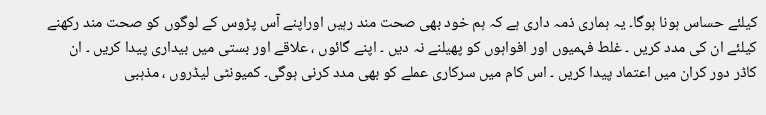کیلئے حساس ہونا ہوگا۔ یہ ہماری ذمہ داری ہے کہ ہم خود بھی صحت مند رہیں اوراپنے آس پڑوس کے لوگوں کو صحت مند رکھنے کیلئے ان کی مدد کریں ۔ غلط فہمیوں اور افواہوں کو پھیلنے نہ دیں ۔ اپنے گائوں ، علاقے اور بستی میں بیداری پیدا کریں ۔ ان کاڈر دور کران میں اعتماد پیدا کریں ۔ اس کام میں سرکاری عملے کو بھی مدد کرنی ہوگی۔ کمیونٹی لیڈروں ، مذہبی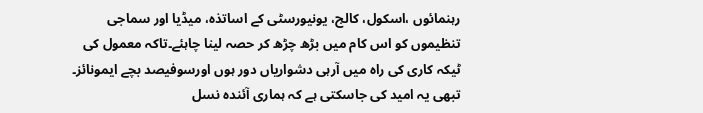رہنمائوں ،اسکول، کالج، یونیورسٹی کے اساتذہ، میڈیا اور سماجی تنظیموں کو اس کام میں بڑھ چڑھ کر حصہ لینا چاہئے۔تاکہ معمول کی ٹیکہ کاری کی راہ میں آرہی دشواریاں دور ہوں اورسوفیصد بچے ایمونائز۔ تبھی یہ امید کی جاسکتی ہے کہ ہماری آئندہ نسل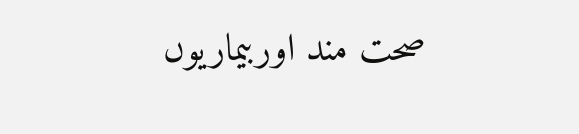صحت مند اوربیماریوں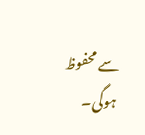سے محفوظ ہوگی۔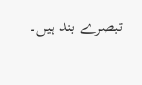تبصرے بند ہیں۔